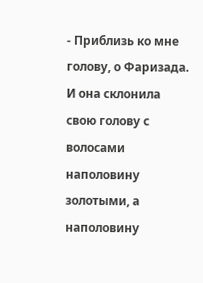- Приблизь ко мне голову, о Фаризада.
И она склонила свою голову с волосами наполовину золотыми, а наполовину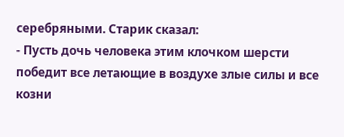серебряными. Старик сказал:
- Пусть дочь человека этим клочком шерсти победит все летающие в воздухе злые силы и все козни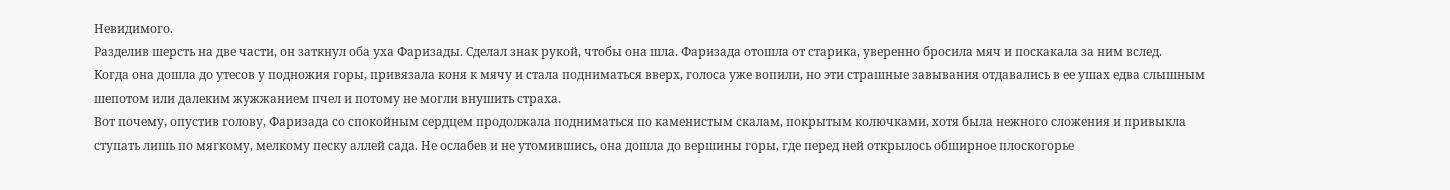Невидимого.
Разделив шерсть на две части, он заткнул оба уха Фаризады. Сделал знак рукой, чтобы она шла. Фаризада отошла от старика, уверенно бросила мяч и поскакала за ним вслед.
Когда она дошла до утесов у подножия горы, привязала коня к мячу и стала подниматься вверх, голоса уже вопили, но эти страшные завывания отдавались в ее ушах едва слышным шепотом или далеким жужжанием пчел и потому не могли внушить страха.
Вот почему, опустив голову, Фаризада со спокойным сердцем продолжала подниматься по каменистым скалам, покрытым колючками, хотя была нежного сложения и привыкла ступать лишь по мягкому, мелкому песку аллей сада. Не ослабев и не утомившись, она дошла до вершины горы, где перед ней открылось обширное плоскогорье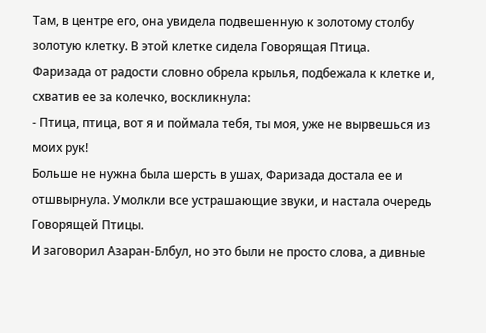Там, в центре его, она увидела подвешенную к золотому столбу золотую клетку. В этой клетке сидела Говорящая Птица.
Фаризада от радости словно обрела крылья, подбежала к клетке и, схватив ее за колечко, воскликнула:
- Птица, птица, вот я и поймала тебя, ты моя, уже не вырвешься из моих рук!
Больше не нужна была шерсть в ушах, Фаризада достала ее и отшвырнула. Умолкли все устрашающие звуки, и настала очередь Говорящей Птицы.
И заговорил Азаран-Блбул, но это были не просто слова, а дивные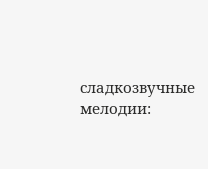сладкозвучные мелодии: